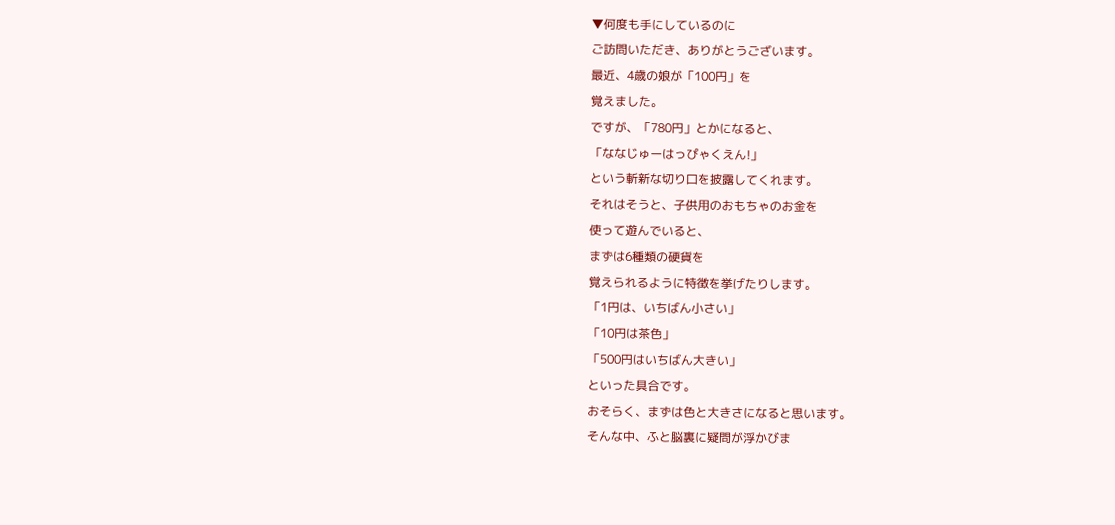▼何度も手にしているのに
ご訪問いただき、ありがとうございます。
最近、4歳の娘が「100円」を
覚えました。
ですが、「780円」とかになると、
「ななじゅーはっぴゃくえん!」
という斬新な切り口を披露してくれます。
それはそうと、子供用のおもちゃのお金を
使って遊んでいると、
まずは6種類の硬貨を
覚えられるように特徴を挙げたりします。
「1円は、いちばん小さい」
「10円は茶色」
「500円はいちばん大きい」
といった具合です。
おそらく、まずは色と大きさになると思います。
そんな中、ふと脳裏に疑問が浮かびま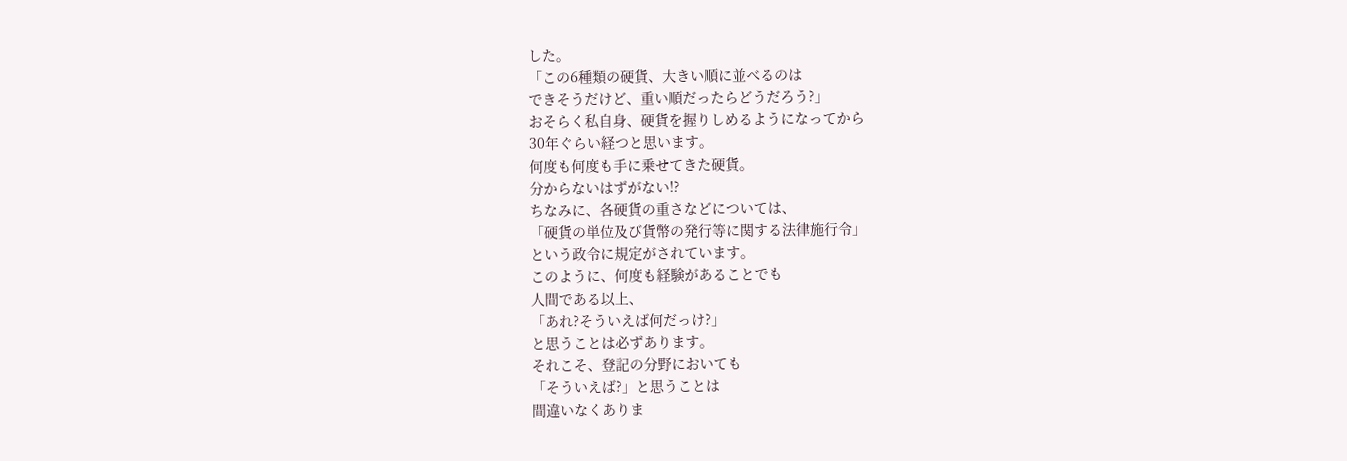した。
「この6種類の硬貨、大きい順に並べるのは
できそうだけど、重い順だったらどうだろう?」
おそらく私自身、硬貨を握りしめるようになってから
30年ぐらい経つと思います。
何度も何度も手に乗せてきた硬貨。
分からないはずがない!?
ちなみに、各硬貨の重さなどについては、
「硬貨の単位及び貨幣の発行等に関する法律施行令」
という政令に規定がされています。
このように、何度も経験があることでも
人間である以上、
「あれ?そういえば何だっけ?」
と思うことは必ずあります。
それこそ、登記の分野においても
「そういえば?」と思うことは
間違いなくありま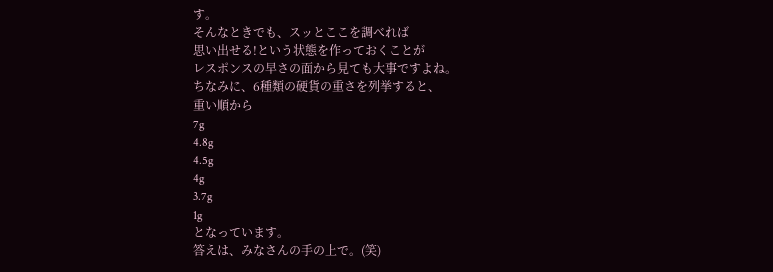す。
そんなときでも、スッとここを調べれば
思い出せる!という状態を作っておくことが
レスポンスの早さの面から見ても大事ですよね。
ちなみに、6種類の硬貨の重さを列挙すると、
重い順から
7g
4.8g
4.5g
4g
3.7g
1g
となっています。
答えは、みなさんの手の上で。(笑)